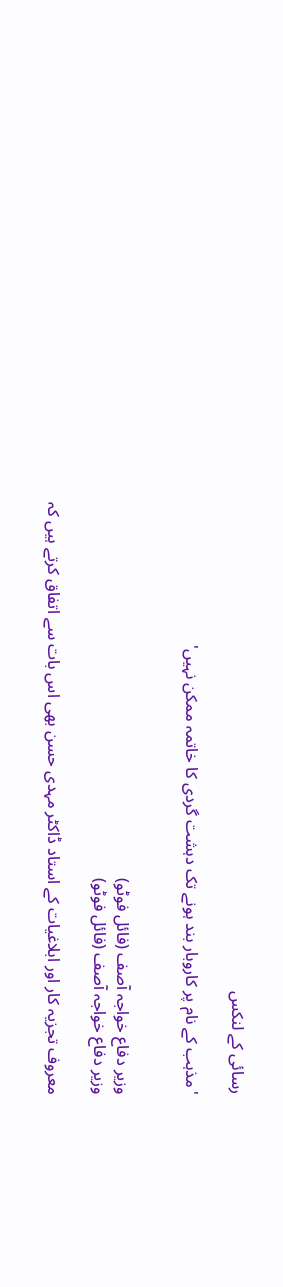رسائی کے لنکس

'مذہب کے نام پر کاروبار بند ہونے تک دہشت گردی کا خاتمہ ممکن نہیں'


وزیر دفاع خواجہ آصف (فائل فوٹو)
وزیر دفاع خواجہ آصف (فائل فوٹو)

معروف تجزیہ کار اور ابلاغیات کے استاد ڈاکٹر مہدی حسن بھی اس بات سے اتفاق کرتے ہیں کہ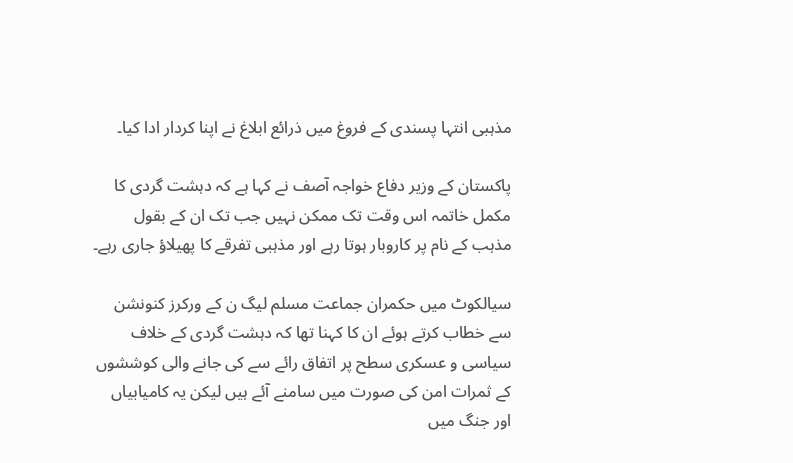مذہبی انتہا پسندی کے فروغ میں ذرائع ابلاغ نے اپنا کردار ادا کیا۔

پاکستان کے وزیر دفاع خواجہ آصف نے کہا ہے کہ دہشت گردی کا مکمل خاتمہ اس وقت تک ممکن نہیں جب تک ان کے بقول مذہب کے نام پر کاروبار ہوتا رہے اور مذہبی تفرقے کا پھیلاؤ جاری رہے۔

سیالکوٹ میں حکمران جماعت مسلم لیگ ن کے ورکرز کنونشن سے خطاب کرتے ہوئے ان کا کہنا تھا کہ دہشت گردی کے خلاف سیاسی و عسکری سطح پر اتفاق رائے سے کی جانے والی کوششوں کے ثمرات امن کی صورت میں سامنے آئے ہیں لیکن یہ کامیابیاں اور جنگ میں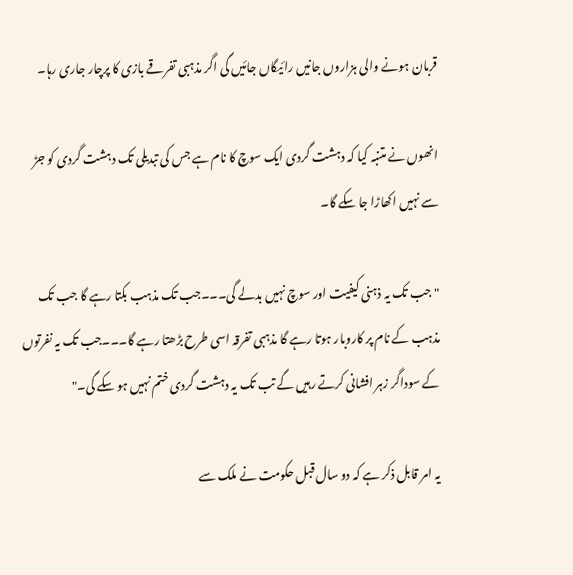قربان ہونے والی ہزاروں جانیں رائیگاں جائیں گی اگر مذہبی تفرقے بازی کا پرچار جاری رہا۔

انھوں نے متنبہ کیا کہ دہشت گردی ایک سوچ کا نام ہے جس کی تبدیلی تک دہشت گردی کو جڑ سے نہیں اکھاڑا جا سکے گا۔

"جب تک یہ ذہنی کیفیت اور سوچ نہیں بدلے گی۔۔۔جب تک مذہب بکتا رہے گا جب تک مذہب کے نام پر کاروبار ہوتا رہے گا مذہبی تفرقہ اسی طرح بڑھتا رہے گا۔۔۔جب تک یہ نفرتوں کے سوداگر زہر افشانی کرتے رہیں گے تب تک یہ دہشت گردی ختم نہیں ہو سکے گی۔"

یہ امر قابل ذکر ہے کہ دو سال قبل حکومت نے ملک سے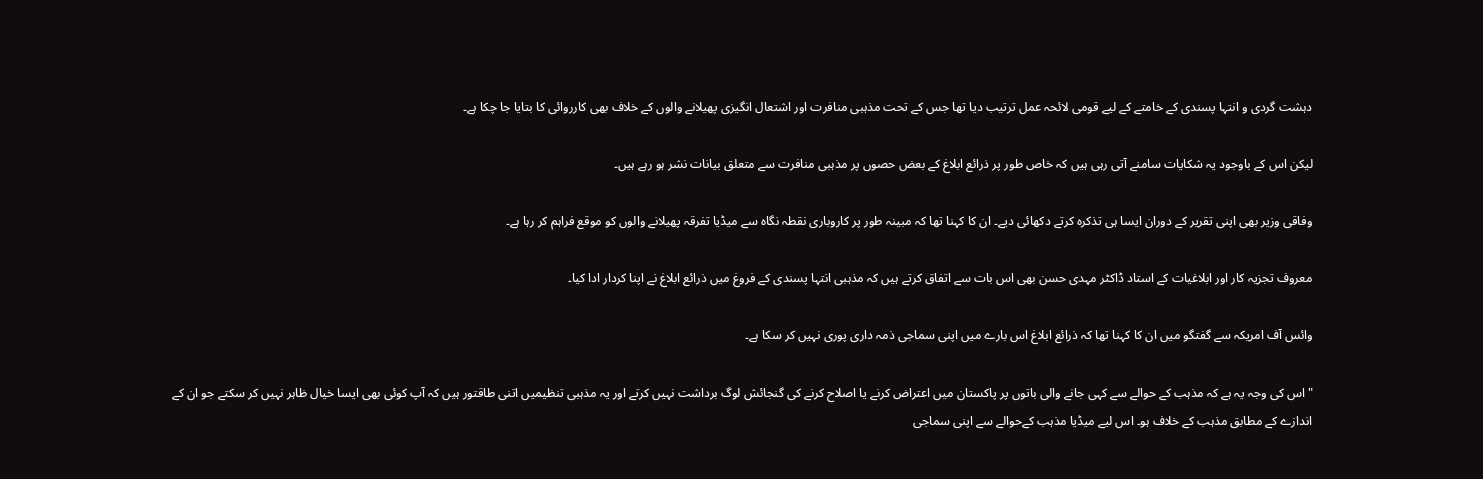دہشت گردی و انتہا پسندی کے خامتے کے لیے قومی لائحہ عمل ترتیب دیا تھا جس کے تحت مذہبی منافرت اور اشتعال انگیزی پھیلانے والوں کے خلاف بھی کارروائی کا بتایا جا چکا ہے۔

لیکن اس کے باوجود یہ شکایات سامنے آتی رہی ہیں کہ خاص طور پر ذرائع ابلاغ کے بعض حصوں پر مذہبی منافرت سے متعلق بیانات نشر ہو رہے ہیں۔

وفاقی وزیر بھی اپنی تقریر کے دوران ایسا ہی تذکرہ کرتے دکھائی دیے۔ ان کا کہنا تھا کہ مبینہ طور پر کاروباری نقطہ نگاہ سے میڈیا تفرقہ پھیلانے والوں کو موقع فراہم کر رہا ہے۔

معروف تجزیہ کار اور ابلاغیات کے استاد ڈاکٹر مہدی حسن بھی اس بات سے اتفاق کرتے ہیں کہ مذہبی انتہا پسندی کے فروغ میں ذرائع ابلاغ نے اپنا کردار ادا کیا۔

وائس آف امریکہ سے گفتگو میں ان کا کہنا تھا کہ ذرائع ابلاغ اس بارے میں اپنی سماجی ذمہ داری پوری نہیں کر سکا ہے۔

"اس کی وجہ یہ ہے کہ مذہب کے حوالے سے کہی جانے والی باتوں پر پاکستان میں اعتراض کرنے یا اصلاح کرنے کی گنجائش لوگ برداشت نہیں کرتے اور یہ مذہبی تنظیمیں اتنی طاقتور ہیں کہ آپ کوئی بھی ایسا خیال ظاہر نہیں کر سکتے جو ان کے اندازے کے مطابق مذہب کے خلاف ہو۔ اس لیے میڈیا مذہب کےحوالے سے اپنی سماجی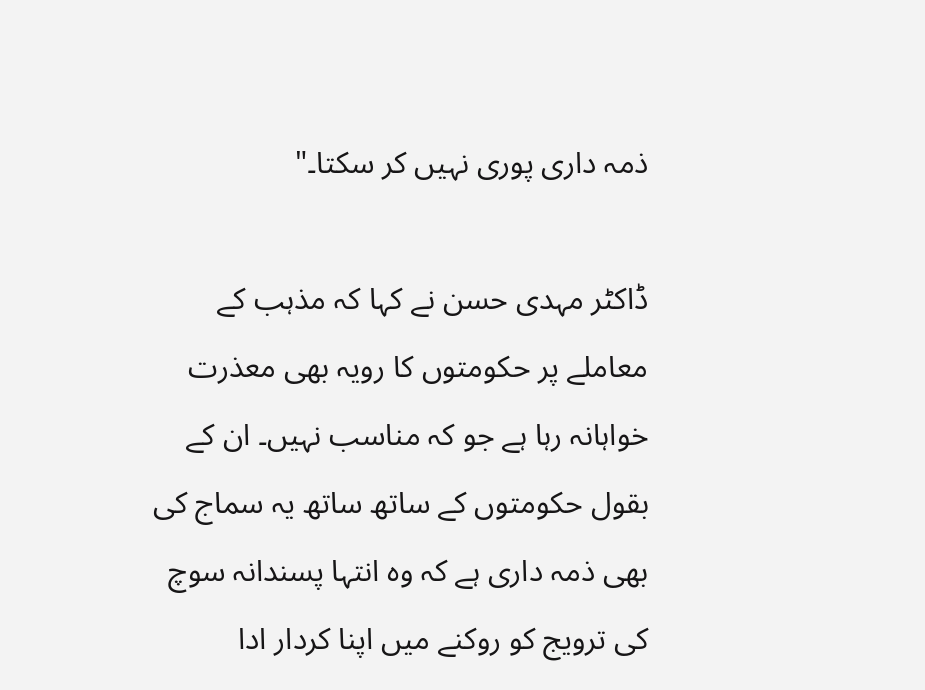ذمہ داری پوری نہیں کر سکتا۔"

ڈاکٹر مہدی حسن نے کہا کہ مذہب کے معاملے پر حکومتوں کا رویہ بھی معذرت خواہانہ رہا ہے جو کہ مناسب نہیں۔ ان کے بقول حکومتوں کے ساتھ ساتھ یہ سماج کی بھی ذمہ داری ہے کہ وہ انتہا پسندانہ سوچ کی ترویج کو روکنے میں اپنا کردار ادا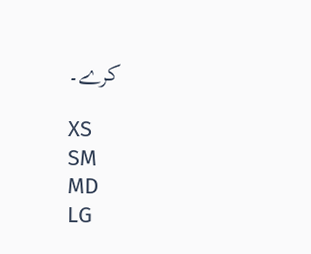کرے۔

XS
SM
MD
LG